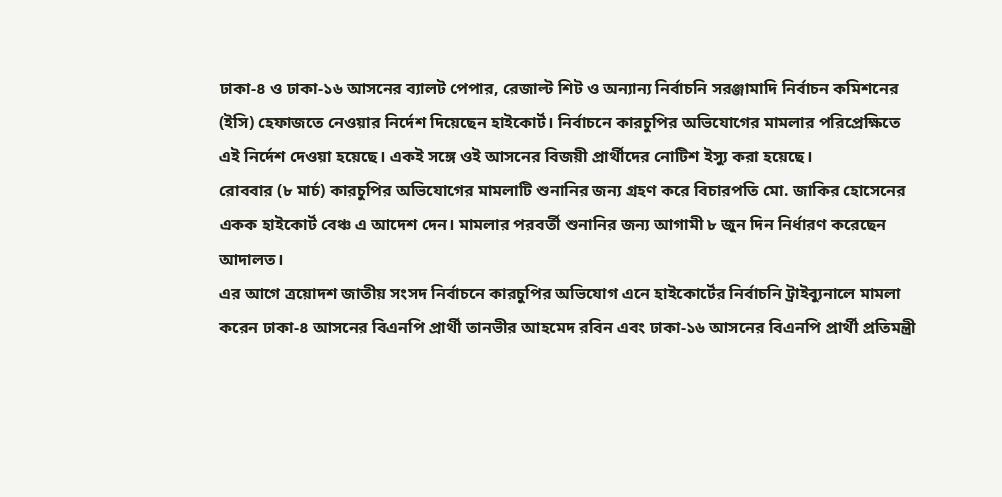ঢাকা-৪ ও ঢাকা-১৬ আসনের ব্যালট পেপার, রেজাল্ট শিট ও অন্যান্য নির্বাচনি সরঞ্জামাদি নির্বাচন কমিশনের (ইসি) হেফাজতে নেওয়ার নির্দেশ দিয়েছেন হাইকোর্ট। নির্বাচনে কারচুপির অভিযোগের মামলার পরিপ্রেক্ষিতে এই নির্দেশ দেওয়া হয়েছে। একই সঙ্গে ওই আসনের বিজয়ী প্রার্থীদের নোটিশ ইস্যু করা হয়েছে।
রোববার (৮ মার্চ) কারচুপির অভিযোগের মামলাটি শুনানির জন্য গ্রহণ করে বিচারপতি মো. জাকির হোসেনের একক হাইকোর্ট বেঞ্চ এ আদেশ দেন। মামলার পরবর্তী শুনানির জন্য আগামী ৮ জুন দিন নির্ধারণ করেছেন আদালত।
এর আগে ত্রয়োদশ জাতীয় সংসদ নির্বাচনে কারচুপির অভিযোগ এনে হাইকোর্টের নির্বাচনি ট্রাইব্যুনালে মামলা করেন ঢাকা-৪ আসনের বিএনপি প্রার্থী তানভীর আহমেদ রবিন এবং ঢাকা-১৬ আসনের বিএনপি প্রার্থী প্রতিমন্ত্রী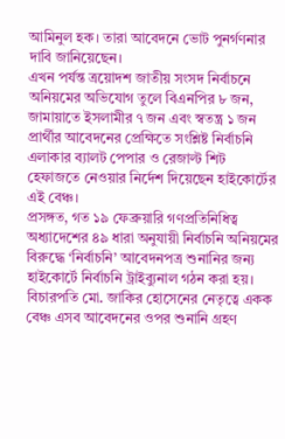আমিনুল হক। তারা আবেদনে ভোট পুনর্গণনার দাবি জানিয়েছেন।
এখন পর্যন্ত ত্রয়োদশ জাতীয় সংসদ নির্বাচনে অনিয়মের অভিযোগ তুলে বিএনপির ৮ জন, জামায়াতে ইসলামীর ৭ জন এবং স্বতন্ত্র ১ জন প্রার্থীর আবেদনের প্রেক্ষিতে সংশ্লিষ্ট নির্বাচনি এলাকার ব্যালট পেপার ও রেজাল্ট শিট হেফাজতে নেওয়ার নির্দেশ দিয়েছেন হাইকোর্টের এই বেঞ্চ।
প্রসঙ্গত, গত ১৯ ফেব্রুয়ারি গণপ্রতিনিধিত্ব অধ্যাদেশের ৪৯ ধারা অনুযায়ী নির্বাচনি অনিয়মের বিরুদ্ধে ‘নির্বাচনি’ আবেদনপত্র শুনানির জন্য হাইকোর্টে নির্বাচনি ট্রাইব্যুনাল গঠন করা হয়। বিচারপতি মো. জাকির হোসেনের নেতৃত্বে একক বেঞ্চ এসব আবেদনের ওপর শুনানি গ্রহণ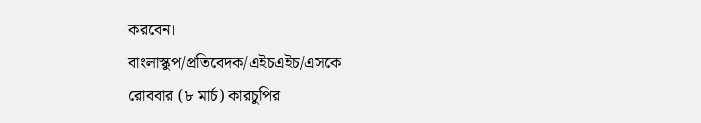করবেন।
বাংলাস্কুপ/প্রতিবেদক/এইচএইচ/এসকে
রোববার (৮ মার্চ) কারচুপির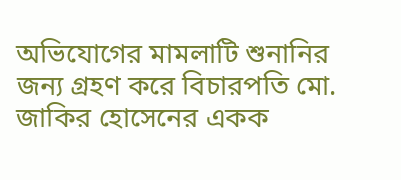অভিযোগের মামলাটি শুনানির জন্য গ্রহণ করে বিচারপতি মো. জাকির হোসেনের একক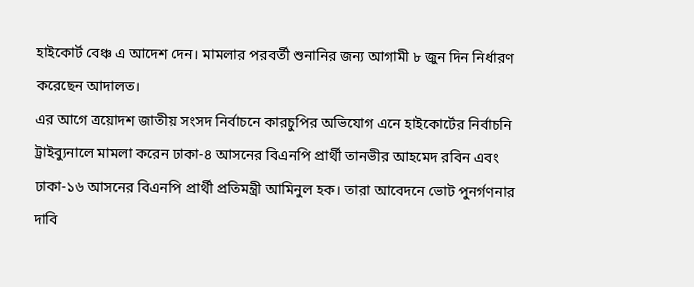হাইকোর্ট বেঞ্চ এ আদেশ দেন। মামলার পরবর্তী শুনানির জন্য আগামী ৮ জুন দিন নির্ধারণ করেছেন আদালত।
এর আগে ত্রয়োদশ জাতীয় সংসদ নির্বাচনে কারচুপির অভিযোগ এনে হাইকোর্টের নির্বাচনি ট্রাইব্যুনালে মামলা করেন ঢাকা-৪ আসনের বিএনপি প্রার্থী তানভীর আহমেদ রবিন এবং ঢাকা-১৬ আসনের বিএনপি প্রার্থী প্রতিমন্ত্রী আমিনুল হক। তারা আবেদনে ভোট পুনর্গণনার দাবি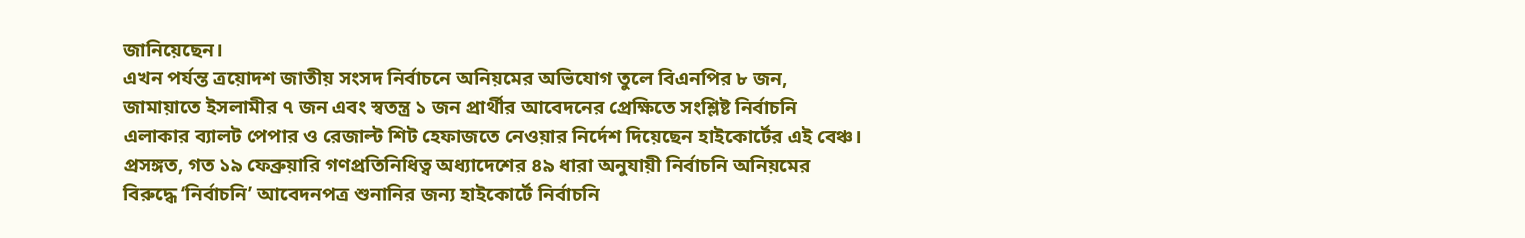জানিয়েছেন।
এখন পর্যন্ত ত্রয়োদশ জাতীয় সংসদ নির্বাচনে অনিয়মের অভিযোগ তুলে বিএনপির ৮ জন, জামায়াতে ইসলামীর ৭ জন এবং স্বতন্ত্র ১ জন প্রার্থীর আবেদনের প্রেক্ষিতে সংশ্লিষ্ট নির্বাচনি এলাকার ব্যালট পেপার ও রেজাল্ট শিট হেফাজতে নেওয়ার নির্দেশ দিয়েছেন হাইকোর্টের এই বেঞ্চ।
প্রসঙ্গত, গত ১৯ ফেব্রুয়ারি গণপ্রতিনিধিত্ব অধ্যাদেশের ৪৯ ধারা অনুযায়ী নির্বাচনি অনিয়মের বিরুদ্ধে ‘নির্বাচনি’ আবেদনপত্র শুনানির জন্য হাইকোর্টে নির্বাচনি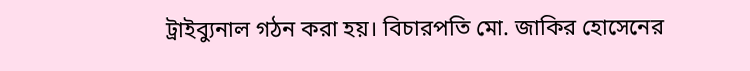ট্রাইব্যুনাল গঠন করা হয়। বিচারপতি মো. জাকির হোসেনের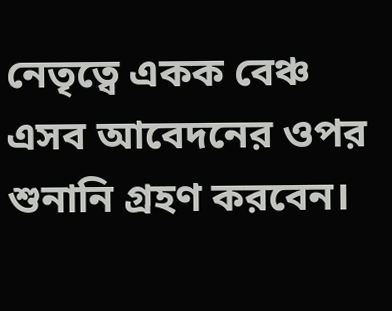নেতৃত্বে একক বেঞ্চ এসব আবেদনের ওপর শুনানি গ্রহণ করবেন।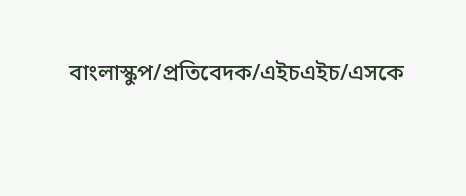বাংলাস্কুপ/প্রতিবেদক/এইচএইচ/এসকে